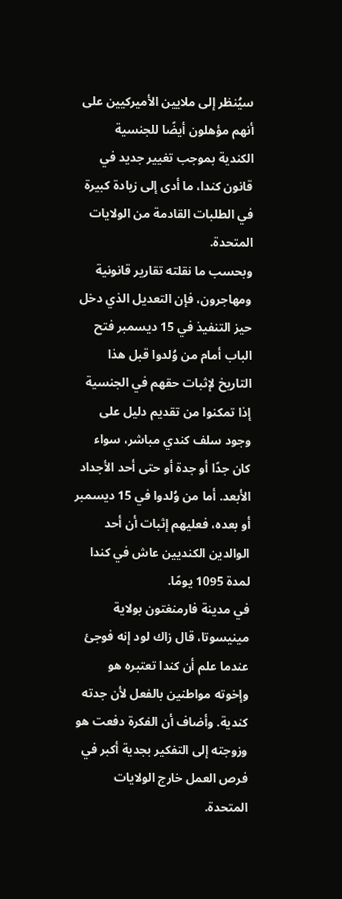سيُنظر إلى ملايين الأميركيين على أنهم مؤهلون أيضًا للجنسية الكندية بموجب تغيير جديد في قانون كندا، ما أدى إلى زيادة كبيرة في الطلبات القادمة من الولايات المتحدة.
وبحسب ما نقلته تقارير قانونية ومهاجرون، فإن التعديل الذي دخل حيز التنفيذ في 15 ديسمبر فتح الباب أمام من وُلدوا قبل هذا التاريخ لإثبات حقهم في الجنسية إذا تمكنوا من تقديم دليل على وجود سلف كندي مباشر، سواء كان جدًا أو جدة أو حتى أحد الأجداد الأبعد. أما من وُلدوا في 15 ديسمبر أو بعده، فعليهم إثبات أن أحد الوالدين الكنديين عاش في كندا لمدة 1095 يومًا.
في مدينة فارمنغتون بولاية مينيسوتا، قال زاك لود إنه فوجئ عندما علم أن كندا تعتبره هو وإخوته مواطنين بالفعل لأن جدته كندية. وأضاف أن الفكرة دفعت هو وزوجته إلى التفكير بجدية أكبر في فرص العمل خارج الولايات المتحدة.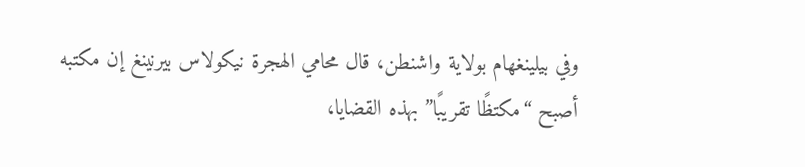وفي بيلينغهام بولاية واشنطن، قال محامي الهجرة نيكولاس بيرنينغ إن مكتبه أصبح “مكتظًا تقريبًا” بهذه القضايا،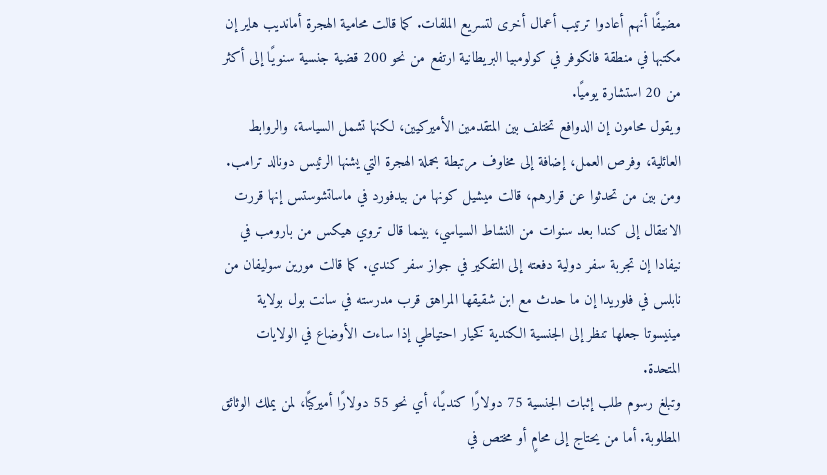مضيفًا أنهم أعادوا ترتيب أعمال أخرى لتسريع الملفات. كما قالت محامية الهجرة أمانديب هاير إن مكتبها في منطقة فانكوفر في كولومبيا البريطانية ارتفع من نحو 200 قضية جنسية سنويًا إلى أكثر من 20 استشارة يوميًا.
ويقول محامون إن الدوافع تختلف بين المتقدمين الأميركيين، لكنها تشمل السياسة، والروابط العائلية، وفرص العمل، إضافة إلى مخاوف مرتبطة بحملة الهجرة التي يشنها الرئيس دونالد ترامب. ومن بين من تحدثوا عن قرارهم، قالت ميشيل كونها من بيدفورد في ماساتشوستس إنها قررت الانتقال إلى كندا بعد سنوات من النشاط السياسي، بينما قال تروي هيكس من بارومب في نيفادا إن تجربة سفر دولية دفعته إلى التفكير في جواز سفر كندي. كما قالت مورين سوليفان من نابلس في فلوريدا إن ما حدث مع ابن شقيقها المراهق قرب مدرسته في سانت بول بولاية مينيسوتا جعلها تنظر إلى الجنسية الكندية كخيار احتياطي إذا ساءت الأوضاع في الولايات المتحدة.
وتبلغ رسوم طلب إثبات الجنسية 75 دولارًا كنديًا، أي نحو 55 دولارًا أميركيًا، لمن يملك الوثائق المطلوبة. أما من يحتاج إلى محامٍ أو مختص في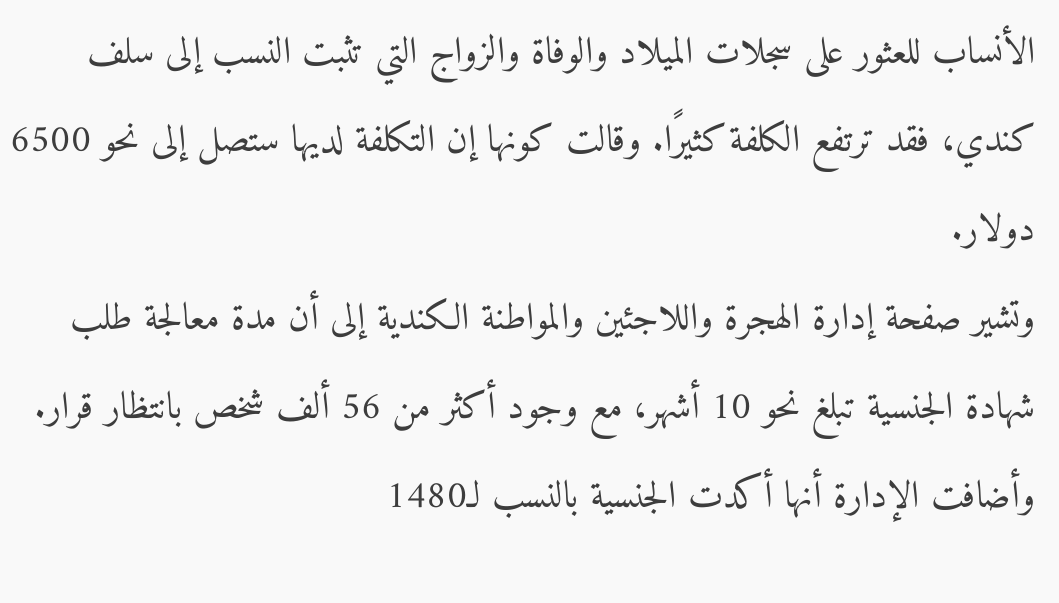الأنساب للعثور على سجلات الميلاد والوفاة والزواج التي تثبت النسب إلى سلف كندي، فقد ترتفع الكلفة كثيرًا. وقالت كونها إن التكلفة لديها ستصل إلى نحو 6500 دولار.
وتشير صفحة إدارة الهجرة واللاجئين والمواطنة الكندية إلى أن مدة معالجة طلب شهادة الجنسية تبلغ نحو 10 أشهر، مع وجود أكثر من 56 ألف شخص بانتظار قرار. وأضافت الإدارة أنها أكدت الجنسية بالنسب لـ1480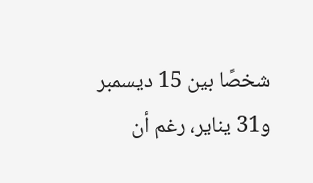شخصًا بين 15 ديسمبر و31 يناير، رغم أن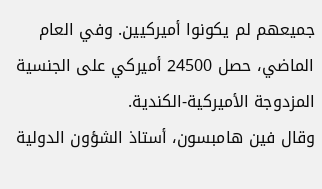جميعهم لم يكونوا أميركيين. وفي العام الماضي، حصل 24500 أميركي على الجنسية المزدوجة الأميركية-الكندية.
وقال فين هامبسون، أستاذ الشؤون الدولية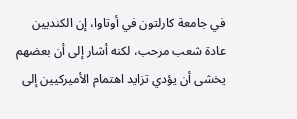في جامعة كارلتون في أوتاوا، إن الكنديين عادة شعب مرحب، لكنه أشار إلى أن بعضهم يخشى أن يؤدي تزايد اهتمام الأميركيين إلى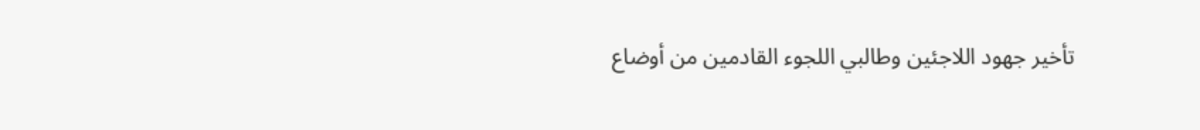تأخير جهود اللاجئين وطالبي اللجوء القادمين من أوضاع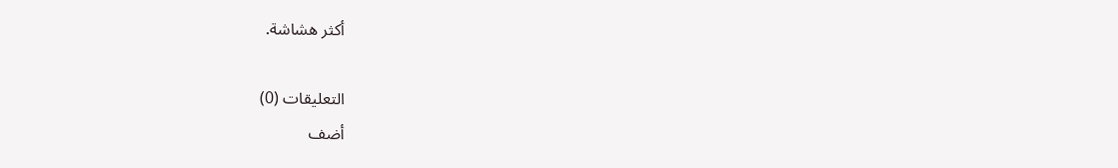أكثر هشاشة.

التعليقات (0)
أضف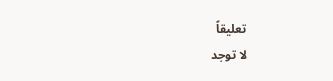تعليقاً
لا توجد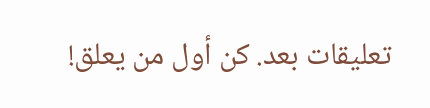تعليقات بعد. كن أول من يعلق!